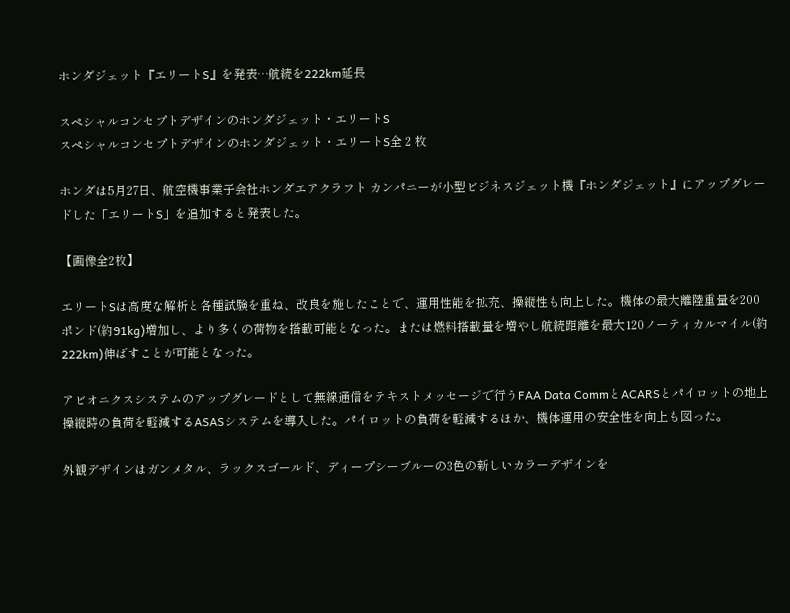ホンダジェット『エリートS』を発表…航続を222km延長

スペシャルコンセプトデザインのホンダジェット・エリートS
スペシャルコンセプトデザインのホンダジェット・エリートS全 2 枚

ホンダは5月27日、航空機事業子会社ホンダエアクラフト カンパニーが小型ビジネスジェット機『ホンダジェット』にアップグレードした「エリートS」を追加すると発表した。

【画像全2枚】

エリートSは高度な解析と各種試験を重ね、改良を施したことで、運用性能を拡充、操縦性も向上した。機体の最大離陸重量を200ポンド(約91kg)増加し、より多くの荷物を搭載可能となった。または燃料搭載量を増やし航続距離を最大120ノーティカルマイル(約222km)伸ばすことが可能となった。

アビオニクスシステムのアップグレードとして無線通信をテキストメッセージで行うFAA Data CommとACARSとパイロットの地上操縦時の負荷を軽減するASASシステムを導入した。パイロットの負荷を軽減するほか、機体運用の安全性を向上も図った。

外観デザインはガンメタル、ラックスゴールド、ディープシーブルーの3色の新しいカラーデザインを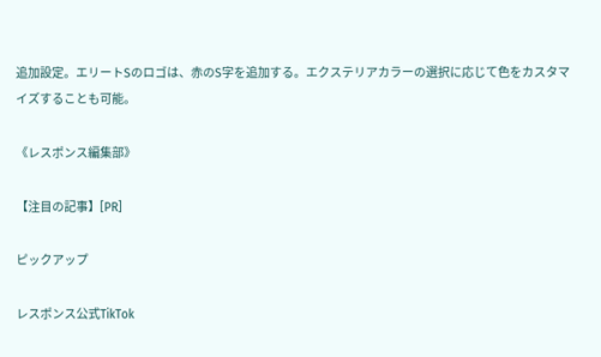追加設定。エリートSのロゴは、赤のS字を追加する。エクステリアカラーの選択に応じて色をカスタマイズすることも可能。

《レスポンス編集部》

【注目の記事】[PR]

ピックアップ

レスポンス公式TikTok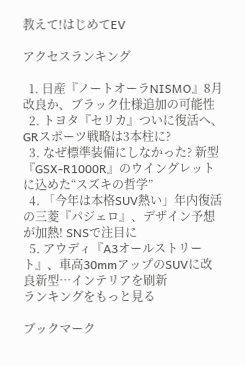教えて!はじめてEV

アクセスランキング

  1. 日産『ノートオーラNISMO』8月改良か、ブラック仕様追加の可能性
  2. トヨタ『セリカ』ついに復活へ、GRスポーツ戦略は3本柱に?
  3. なぜ標準装備にしなかった? 新型『GSX-R1000R』のウイングレットに込めた“スズキの哲学”
  4. 「今年は本格SUV熱い」年内復活の三菱『パジェロ』、デザイン予想が加熱! SNSで注目に
  5. アウディ『A3オールストリート』、車高30mmアップのSUVに改良新型…インテリアを刷新
ランキングをもっと見る

ブックマーク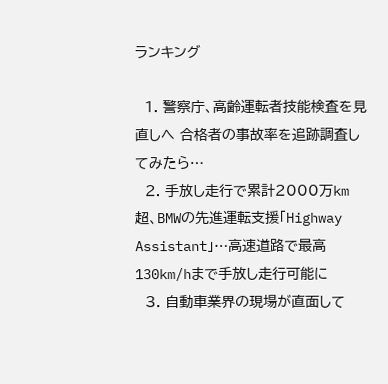ランキング

  1. 警察庁、高齢運転者技能検査を見直しへ 合格者の事故率を追跡調査してみたら…
  2. 手放し走行で累計2000万km超、BMWの先進運転支援「Highway Assistant」…高速道路で最高130km/hまで手放し走行可能に
  3. 自動車業界の現場が直面して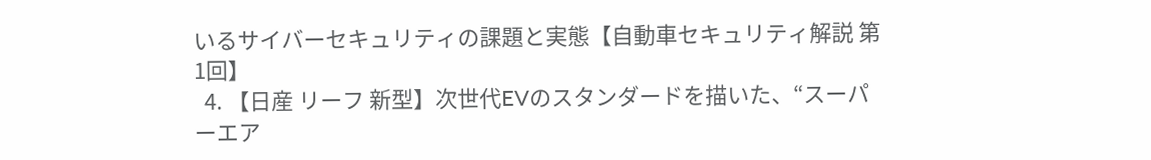いるサイバーセキュリティの課題と実態【自動車セキュリティ解説 第1回】
  4. 【日産 リーフ 新型】次世代EVのスタンダードを描いた、“スーパーエア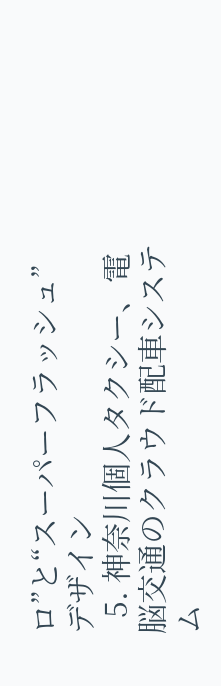ロ”と“スーパーフラッシュ”デザイン
  5. 神奈川個人タクシー、電脳交通のクラウド配車システム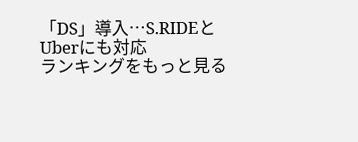「DS」導入…S.RIDEとUberにも対応
ランキングをもっと見る